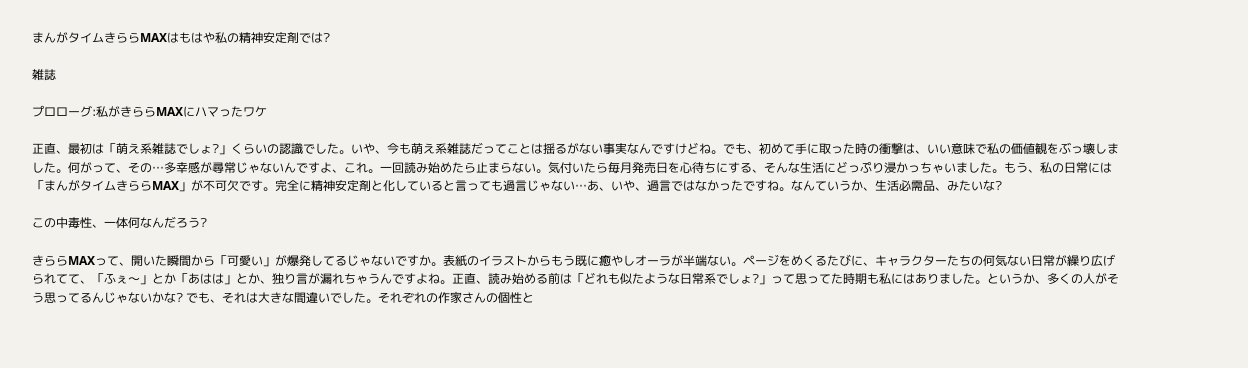まんがタイムきららMAXはもはや私の精神安定剤では?

雑誌

プロローグ:私がきららMAXにハマったワケ

正直、最初は「萌え系雑誌でしょ?」くらいの認識でした。いや、今も萌え系雑誌だってことは揺るがない事実なんですけどね。でも、初めて手に取った時の衝撃は、いい意味で私の価値観をぶっ壊しました。何がって、その…多幸感が尋常じゃないんですよ、これ。一回読み始めたら止まらない。気付いたら毎月発売日を心待ちにする、そんな生活にどっぷり浸かっちゃいました。もう、私の日常には「まんがタイムきららMAX」が不可欠です。完全に精神安定剤と化していると言っても過言じゃない…あ、いや、過言ではなかったですね。なんていうか、生活必需品、みたいな?

この中毒性、一体何なんだろう?

きららMAXって、開いた瞬間から「可愛い」が爆発してるじゃないですか。表紙のイラストからもう既に癒やしオーラが半端ない。ページをめくるたびに、キャラクターたちの何気ない日常が繰り広げられてて、「ふぇ〜」とか「あはは」とか、独り言が漏れちゃうんですよね。正直、読み始める前は「どれも似たような日常系でしょ?」って思ってた時期も私にはありました。というか、多くの人がそう思ってるんじゃないかな? でも、それは大きな間違いでした。それぞれの作家さんの個性と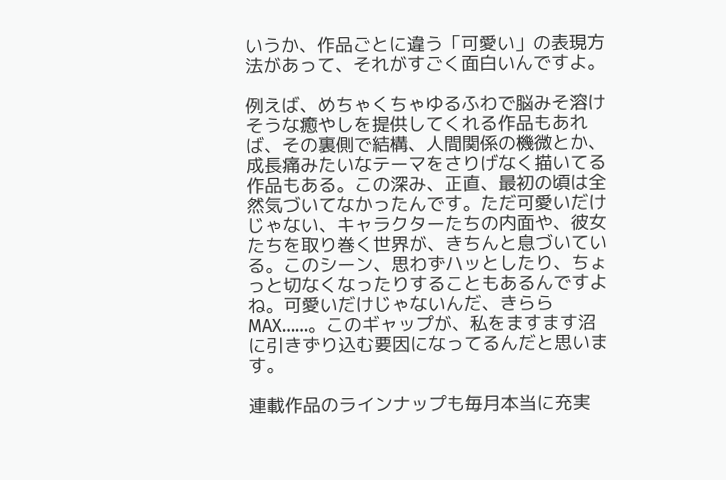いうか、作品ごとに違う「可愛い」の表現方法があって、それがすごく面白いんですよ。

例えば、めちゃくちゃゆるふわで脳みそ溶けそうな癒やしを提供してくれる作品もあれば、その裏側で結構、人間関係の機微とか、成長痛みたいなテーマをさりげなく描いてる作品もある。この深み、正直、最初の頃は全然気づいてなかったんです。ただ可愛いだけじゃない、キャラクターたちの内面や、彼女たちを取り巻く世界が、きちんと息づいている。このシーン、思わずハッとしたり、ちょっと切なくなったりすることもあるんですよね。可愛いだけじゃないんだ、きららMAX……。このギャップが、私をますます沼に引きずり込む要因になってるんだと思います。

連載作品のラインナップも毎月本当に充実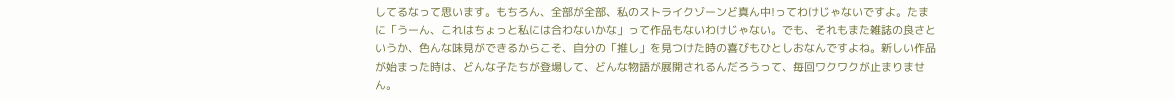してるなって思います。もちろん、全部が全部、私のストライクゾーンど真ん中!ってわけじゃないですよ。たまに「うーん、これはちょっと私には合わないかな」って作品もないわけじゃない。でも、それもまた雑誌の良さというか、色んな味見ができるからこそ、自分の「推し」を見つけた時の喜びもひとしおなんですよね。新しい作品が始まった時は、どんな子たちが登場して、どんな物語が展開されるんだろうって、毎回ワクワクが止まりません。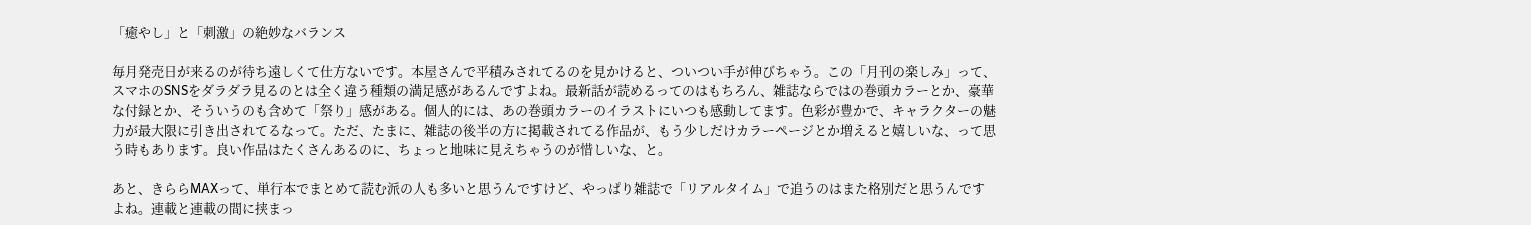「癒やし」と「刺激」の絶妙なバランス

毎月発売日が来るのが待ち遠しくて仕方ないです。本屋さんで平積みされてるのを見かけると、ついつい手が伸びちゃう。この「月刊の楽しみ」って、スマホのSNSをダラダラ見るのとは全く違う種類の満足感があるんですよね。最新話が読めるってのはもちろん、雑誌ならではの巻頭カラーとか、豪華な付録とか、そういうのも含めて「祭り」感がある。個人的には、あの巻頭カラーのイラストにいつも感動してます。色彩が豊かで、キャラクターの魅力が最大限に引き出されてるなって。ただ、たまに、雑誌の後半の方に掲載されてる作品が、もう少しだけカラーページとか増えると嬉しいな、って思う時もあります。良い作品はたくさんあるのに、ちょっと地味に見えちゃうのが惜しいな、と。

あと、きららMAXって、単行本でまとめて読む派の人も多いと思うんですけど、やっぱり雑誌で「リアルタイム」で追うのはまた格別だと思うんですよね。連載と連載の間に挟まっ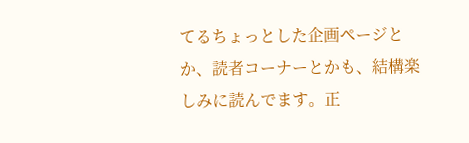てるちょっとした企画ページとか、読者コーナーとかも、結構楽しみに読んでます。正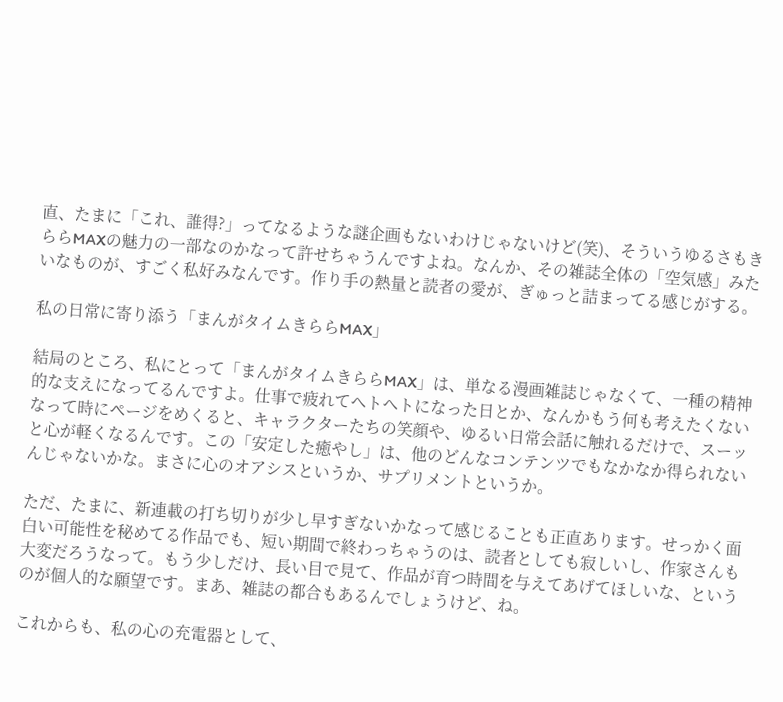直、たまに「これ、誰得?」ってなるような謎企画もないわけじゃないけど(笑)、そういうゆるさもきららMAXの魅力の一部なのかなって許せちゃうんですよね。なんか、その雑誌全体の「空気感」みたいなものが、すごく私好みなんです。作り手の熱量と読者の愛が、ぎゅっと詰まってる感じがする。

私の日常に寄り添う「まんがタイムきららMAX」

結局のところ、私にとって「まんがタイムきららMAX」は、単なる漫画雑誌じゃなくて、一種の精神的な支えになってるんですよ。仕事で疲れてヘトヘトになった日とか、なんかもう何も考えたくないなって時にページをめくると、キャラクターたちの笑顔や、ゆるい日常会話に触れるだけで、スーッと心が軽くなるんです。この「安定した癒やし」は、他のどんなコンテンツでもなかなか得られないんじゃないかな。まさに心のオアシスというか、サプリメントというか。

ただ、たまに、新連載の打ち切りが少し早すぎないかなって感じることも正直あります。せっかく面白い可能性を秘めてる作品でも、短い期間で終わっちゃうのは、読者としても寂しいし、作家さんも大変だろうなって。もう少しだけ、長い目で見て、作品が育つ時間を与えてあげてほしいな、というのが個人的な願望です。まあ、雑誌の都合もあるんでしょうけど、ね。

これからも、私の心の充電器として、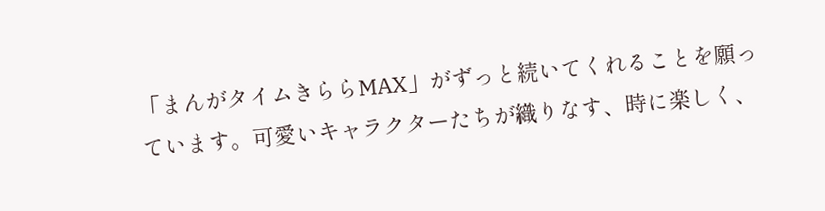「まんがタイムきららMAX」がずっと続いてくれることを願っています。可愛いキャラクターたちが織りなす、時に楽しく、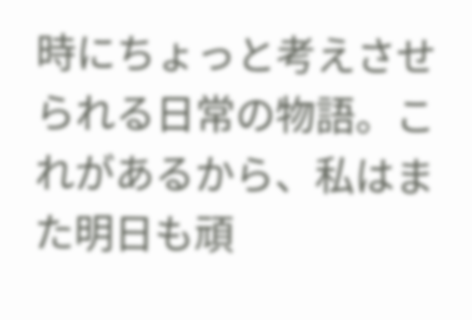時にちょっと考えさせられる日常の物語。これがあるから、私はまた明日も頑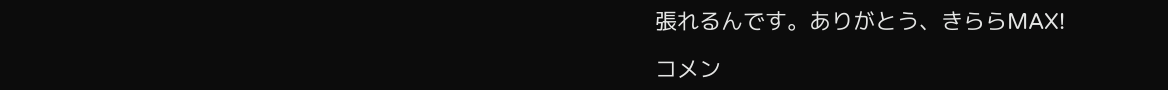張れるんです。ありがとう、きららMAX!

コメン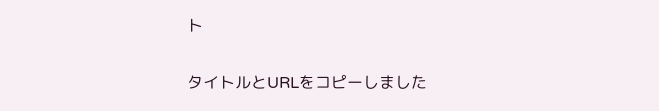ト

タイトルとURLをコピーしました